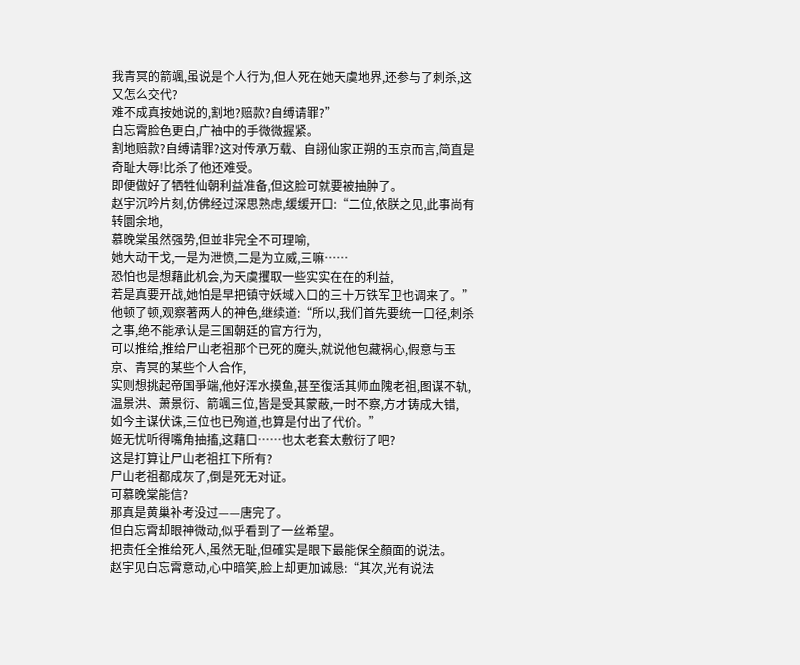我青冥的箭颯,虽说是个人行为,但人死在她天虞地界,还参与了刺杀,这又怎么交代?
难不成真按她说的,割地?赔款?自缚请罪?”
白忘霄脸色更白,广袖中的手微微握紧。
割地赔款?自缚请罪?这对传承万载、自詡仙家正朔的玉京而言,简直是奇耻大辱!比杀了他还难受。
即便做好了牺牲仙朝利益准备,但这脸可就要被抽肿了。
赵宇沉吟片刻,仿佛经过深思熟虑,缓缓开口:“二位,依朕之见,此事尚有转圜余地,
慕晚棠虽然强势,但並非完全不可理喻,
她大动干戈,一是为泄愤,二是为立威,三嘛……
恐怕也是想藉此机会,为天虞攫取一些实实在在的利益,
若是真要开战,她怕是早把镇守妖域入口的三十万铁军卫也调来了。”
他顿了顿,观察著两人的神色,继续道:“所以,我们首先要统一口径,刺杀之事,绝不能承认是三国朝廷的官方行为,
可以推给,推给尸山老祖那个已死的魔头,就说他包藏祸心,假意与玉京、青冥的某些个人合作,
实则想挑起帝国爭端,他好浑水摸鱼,甚至復活其师血隗老祖,图谋不轨,
温景洪、萧景衍、箭颯三位,皆是受其蒙蔽,一时不察,方才铸成大错,
如今主谋伏诛,三位也已殉道,也算是付出了代价。”
姬无忧听得嘴角抽搐,这藉口……也太老套太敷衍了吧?
这是打算让尸山老祖扛下所有?
尸山老祖都成灰了,倒是死无对证。
可慕晚棠能信?
那真是黄巢补考没过——唐完了。
但白忘霄却眼神微动,似乎看到了一丝希望。
把责任全推给死人,虽然无耻,但確实是眼下最能保全顏面的说法。
赵宇见白忘霄意动,心中暗笑,脸上却更加诚恳:“其次,光有说法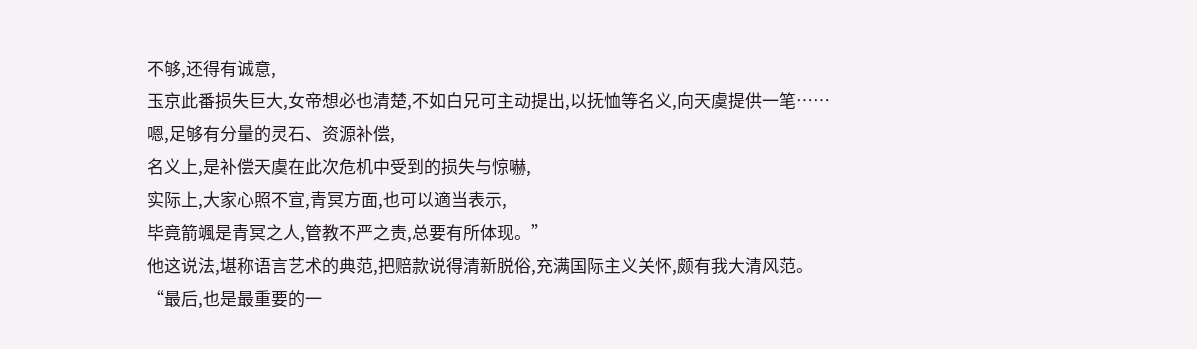不够,还得有诚意,
玉京此番损失巨大,女帝想必也清楚,不如白兄可主动提出,以抚恤等名义,向天虞提供一笔……
嗯,足够有分量的灵石、资源补偿,
名义上,是补偿天虞在此次危机中受到的损失与惊嚇,
实际上,大家心照不宣,青冥方面,也可以適当表示,
毕竟箭颯是青冥之人,管教不严之责,总要有所体现。”
他这说法,堪称语言艺术的典范,把赔款说得清新脱俗,充满国际主义关怀,颇有我大清风范。
“最后,也是最重要的一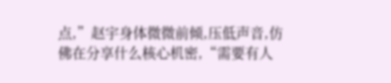点,”赵宇身体微微前倾,压低声音,仿佛在分享什么核心机密,“需要有人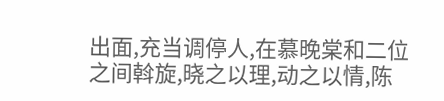出面,充当调停人,在慕晚棠和二位之间斡旋,晓之以理,动之以情,陈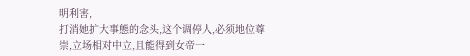明利害,
打消她扩大事態的念头,这个调停人,必须地位尊崇,立场相对中立,且能得到女帝一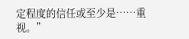定程度的信任或至少是……重视。”